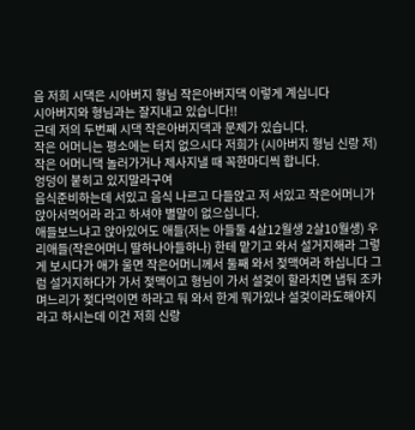음 저희 시댁은 시아버지 형님 작은아버지댁 이렇게 계십니다
시아버지와 형님과는 잘지내고 있습니다!!
근데 저의 두번째 시댁 작은아버지댁과 문제가 있습니다.
작은 어머니는 평소에는 터치 없으시다 저희가 (시아버지 형님 신랑 저) 작은 어머니댁 놀러가거나 제사지낼 때 꼭한마디씩 합니다.
엉덩이 붙히고 있지말라구여
음식준비하는데 서있고 음식 나르고 다들앉고 저 서있고 작은어머니가 앉아서먹어라 라고 하셔야 별말이 없으십니다.
애들보느냐고 앉아있어도 애들(저는 아들둘 4살12월생 2살10월생) 우리애들(작은어머니 딸하나아들하나) 한테 맡기고 와서 설거지해라 그렇게 보시다가 애가 울면 작은어머니께서 둘째 와서 젖맥여라 하십니다 그럼 설거지하다가 가서 젖맥이고 형님이 가서 설겆이 할라치면 냅둬 조카며느리가 젖다먹이면 하라고 둬 와서 한게 뭐가있냐 설겆이라도해야지 라고 하시는데 이건 저희 신랑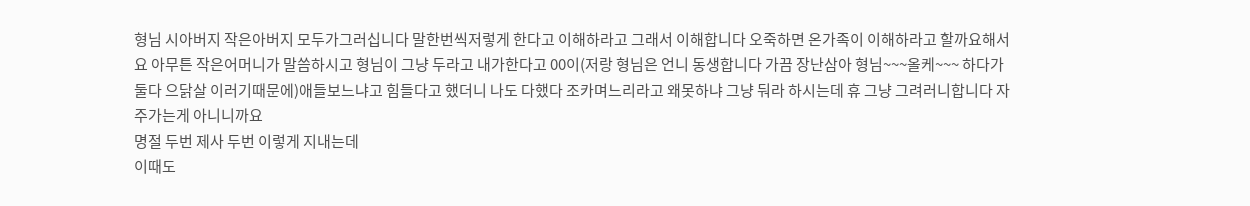형님 시아버지 작은아버지 모두가그러십니다 말한번씩저렇게 한다고 이해하라고 그래서 이해합니다 오죽하면 온가족이 이해하라고 할까요해서요 아무튼 작은어머니가 말씀하시고 형님이 그냥 두라고 내가한다고 00이(저랑 형님은 언니 동생합니다 가끔 장난삼아 형님~~~올케~~~ 하다가 둘다 으닭살 이러기때문에)애들보느냐고 힘들다고 했더니 나도 다했다 조카며느리라고 왜못하냐 그냥 둬라 하시는데 휴 그냥 그려러니합니다 자주가는게 아니니까요
명절 두번 제사 두번 이렇게 지내는데
이때도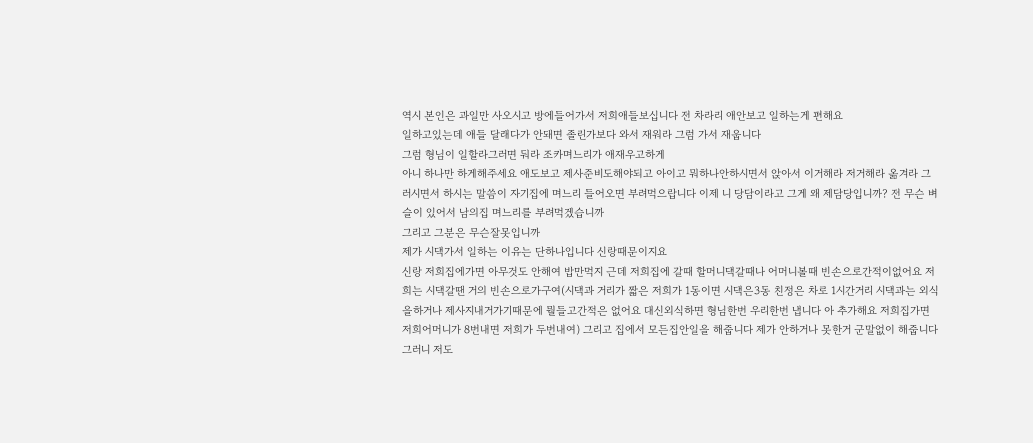역시 본인은 과일만 사오시고 방에들어가서 저희애들보십니다 전 차라리 애안보고 일하는게 편해요
일하고있는데 애들 달래다가 안돼면 졸린가보다 와서 재워라 그럼 가서 재웁니다
그럼 형님이 일할라그러면 둬라 조카며느리가 애재우고하게
아니 하나만 하게해주세요 애도보고 제사준비도해야되고 아이고 뭐하나안하시면서 앉아서 이거해라 저거해라 옮겨라 그러시면서 하시는 말씀이 자기집에 며느리 들어오면 부려먹으랍니다 이제 니 당담이라고 그게 왜 제담당입니까? 전 무슨 벼슬이 있어서 남의집 며느리를 부려먹겠습니까
그리고 그분은 무슨잘못입니까
제가 시댁가서 일하는 이유는 단하나입니다 신랑때문이지요
신랑 저희집에가면 아무것도 안해여 밥만먹지 근데 저희집에 갈때 할머니댁갈때나 어머니볼때 빈손으로간적이없어요 저희는 시댁갈땐 거의 빈손으로가구여(시댁과 거리가 짧은 저희가 1동이면 시댁은3동 친정은 차로 1시간거리 시댁과는 외식을하거나 제사지내거가기때문에 뭘들고간적은 없어요 대신외식하면 형님한번 우리한번 냅니다 아 추가해요 저희집가면 저희어머니가 8번내면 저희가 두번내여) 그리고 집에서 모든집안일을 해줍니다 제가 안하거나 못한거 군말없이 해줍니다 그러니 저도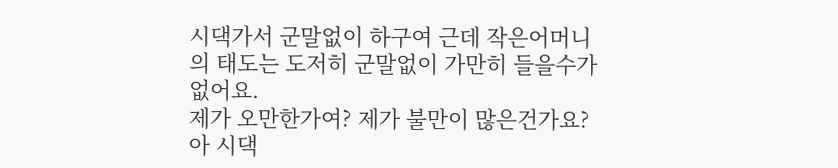시댁가서 군말없이 하구여 근데 작은어머니의 태도는 도저히 군말없이 가만히 들을수가 없어요.
제가 오만한가여? 제가 불만이 많은건가요? 아 시댁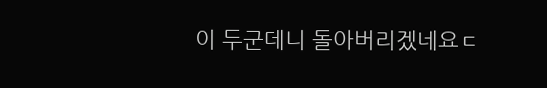이 두군데니 돌아버리겠네요ㄷ